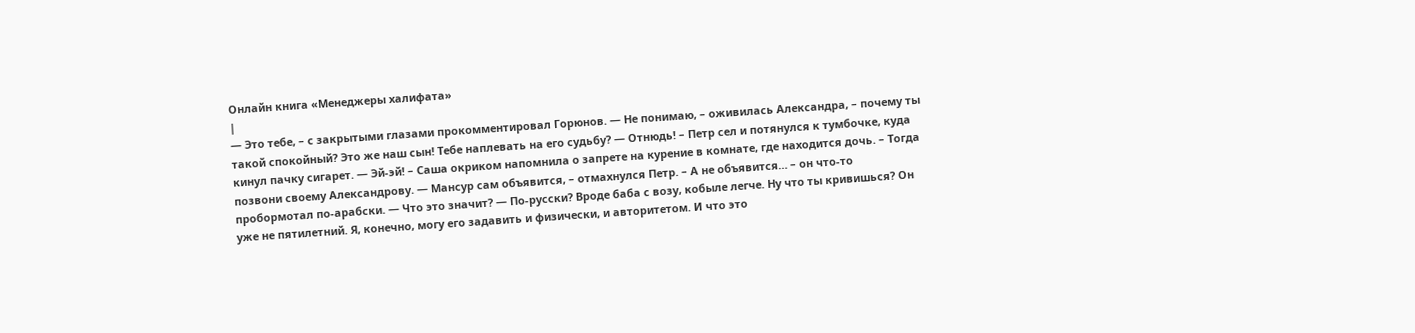Онлайн книга «Менеджеры халифата»
|
— Это тебе, – с закрытыми глазами прокомментировал Горюнов. — Не понимаю, – оживилась Александра, – почему ты такой спокойный? Это же наш сын! Тебе наплевать на его судьбу? — Отнюдь! – Петр сел и потянулся к тумбочке, куда кинул пачку сигарет. — Эй-эй! – Саша окриком напомнила о запрете на курение в комнате, где находится дочь. – Тогда позвони своему Александрову. — Мансур сам объявится, – отмахнулся Петр. – А не объявится… – он что-то пробормотал по-арабски. — Что это значит? — По-русски? Вроде баба с возу, кобыле легче. Ну что ты кривишься? Он уже не пятилетний. Я, конечно, могу его задавить и физически, и авторитетом. И что это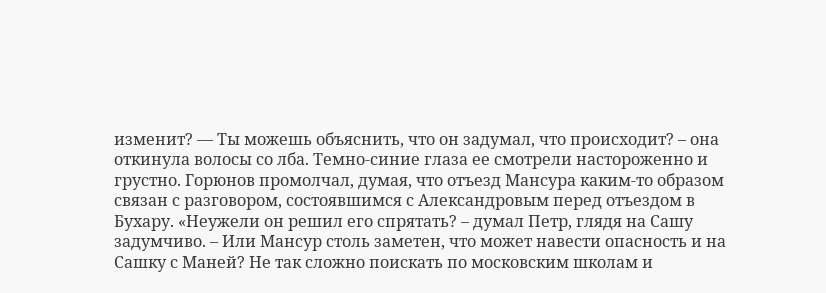изменит? — Ты можешь объяснить, что он задумал, что происходит? – она откинула волосы со лба. Темно-синие глаза ее смотрели настороженно и грустно. Горюнов промолчал, думая, что отъезд Мансура каким-то образом связан с разговором, состоявшимся с Александровым перед отъездом в Бухару. «Неужели он решил его спрятать? – думал Петр, глядя на Сашу задумчиво. – Или Мансур столь заметен, что может навести опасность и на Сашку с Маней? Не так сложно поискать по московским школам и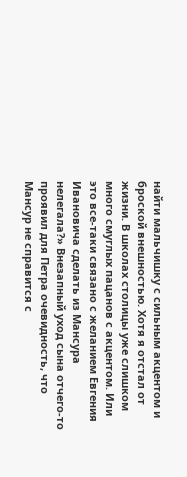найти мальчишку с сильным акцентом и броской внешностью. Хотя я отстал от жизни. В школах столицы уже слишком много смуглых пацанов с акцентом. Или это все-таки связано с желанием Евгения Ивановича сделать из Мансура нелегала?» Внезапный уход сына отчего-то проявил для Петра очевидность, что Мансур не справится с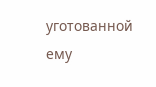уготованной ему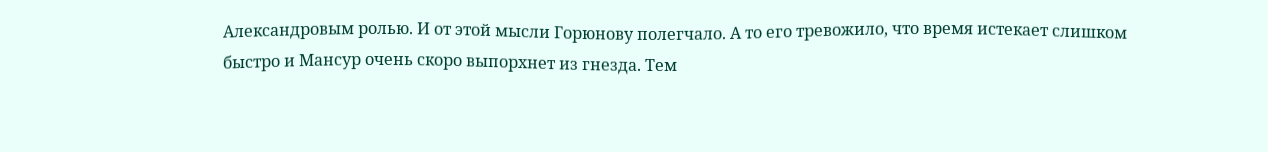Александровым ролью. И от этой мысли Горюнову полегчало. А то его тревожило, что время истекает слишком быстро и Мансур очень скоро выпорхнет из гнезда. Тем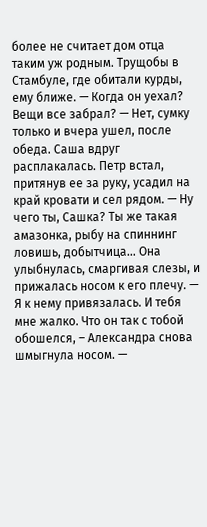более не считает дом отца таким уж родным. Трущобы в Стамбуле, где обитали курды, ему ближе. — Когда он уехал? Вещи все забрал? — Нет, сумку только и вчера ушел, после обеда. Саша вдруг расплакалась. Петр встал, притянув ее за руку, усадил на край кровати и сел рядом. — Ну чего ты, Сашка? Ты же такая амазонка, рыбу на спиннинг ловишь, добытчица… Она улыбнулась, смаргивая слезы, и прижалась носом к его плечу. — Я к нему привязалась. И тебя мне жалко. Что он так с тобой обошелся, – Александра снова шмыгнула носом. —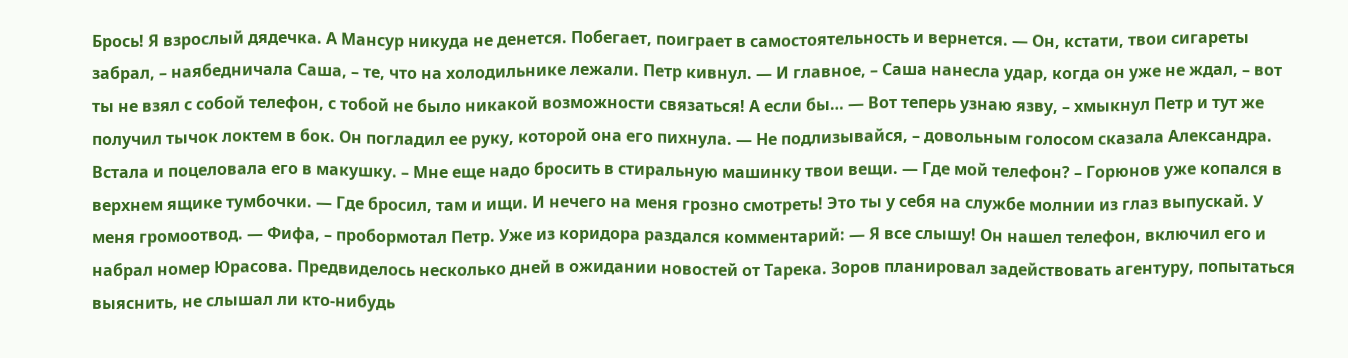Брось! Я взрослый дядечка. А Мансур никуда не денется. Побегает, поиграет в самостоятельность и вернется. — Он, кстати, твои сигареты забрал, – наябедничала Саша, – те, что на холодильнике лежали. Петр кивнул. — И главное, – Саша нанесла удар, когда он уже не ждал, – вот ты не взял с собой телефон, с тобой не было никакой возможности связаться! А если бы… — Вот теперь узнаю язву, – хмыкнул Петр и тут же получил тычок локтем в бок. Он погладил ее руку, которой она его пихнула. — Не подлизывайся, – довольным голосом сказала Александра. Встала и поцеловала его в макушку. – Мне еще надо бросить в стиральную машинку твои вещи. — Где мой телефон? – Горюнов уже копался в верхнем ящике тумбочки. — Где бросил, там и ищи. И нечего на меня грозно смотреть! Это ты у себя на службе молнии из глаз выпускай. У меня громоотвод. — Фифа, – пробормотал Петр. Уже из коридора раздался комментарий: — Я все слышу! Он нашел телефон, включил его и набрал номер Юрасова. Предвиделось несколько дней в ожидании новостей от Тарека. Зоров планировал задействовать агентуру, попытаться выяснить, не слышал ли кто-нибудь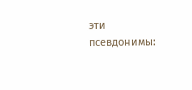эти псевдонимы: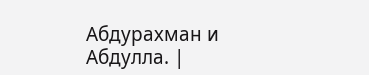Абдурахман и Абдулла. |